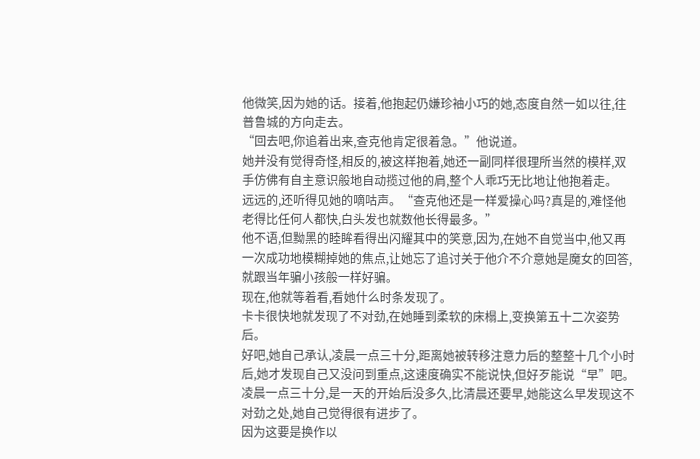他微笑,因为她的话。接着,他抱起仍嫌珍袖小巧的她,态度自然一如以往,往普鲁城的方向走去。
“回去吧,你追着出来,查克他肯定很着急。”他说道。
她并没有觉得奇怪,相反的,被这样抱着,她还一副同样很理所当然的模样,双手仿佛有自主意识般地自动揽过他的肩,整个人乖巧无比地让他抱着走。
远远的,还听得见她的嘀咕声。“查克他还是一样爱操心吗?真是的,难怪他老得比任何人都快,白头发也就数他长得最多。”
他不语,但黝黑的睦眸看得出闪耀其中的笑意,因为,在她不自觉当中,他又再一次成功地模糊掉她的焦点,让她忘了追讨关于他介不介意她是魔女的回答,就跟当年骗小孩般一样好骗。
现在,他就等着看,看她什么时条发现了。
卡卡很快地就发现了不对劲,在她睡到柔软的床榻上,变换第五十二次姿势后。
好吧,她自己承认,凌晨一点三十分,距离她被转移注意力后的整整十几个小时后,她才发现自己又没问到重点,这速度确实不能说快,但好歹能说“早”吧。
凌晨一点三十分,是一天的开始后没多久,比清晨还要早,她能这么早发现这不对劲之处,她自己觉得很有进步了。
因为这要是换作以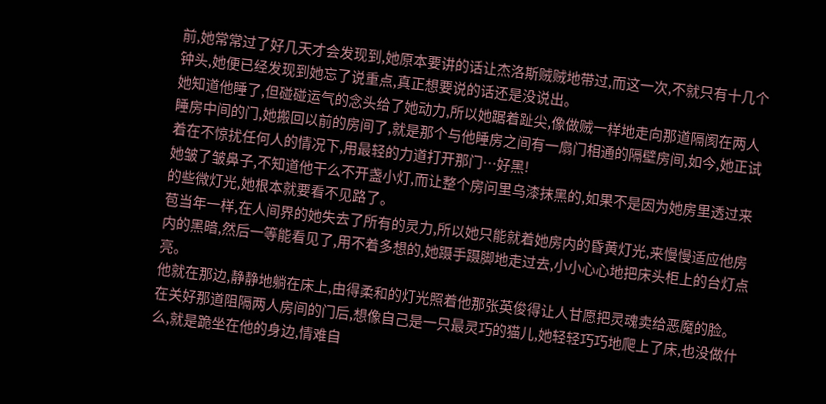前,她常常过了好几天才会发现到,她原本要讲的话让杰洛斯贼贼地带过,而这一次,不就只有十几个钟头,她便已经发现到她忘了说重点,真正想要说的话还是没说出。
她知道他睡了,但碰碰运气的念头给了她动力,所以她踞着趾尖,像做贼一样地走向那道隔阂在两人睡房中间的门,她搬回以前的房间了,就是那个与他睡房之间有一扇门相通的隔壁房间,如今,她正试着在不惊扰任何人的情况下,用最轻的力道打开那门…好黑!
她皱了皱鼻子,不知道他干么不开盏小灯,而让整个房问里乌漆抹黑的,如果不是因为她房里透过来的些微灯光,她根本就要看不见路了。
苞当年一样,在人间界的她失去了所有的灵力,所以她只能就着她房内的昏黄灯光,来慢慢适应他房内的黑暗,然后一等能看见了,用不着多想的,她蹑手蹑脚地走过去,小小心心地把床头柜上的台灯点亮。
他就在那边,静静地躺在床上,由得柔和的灯光照着他那张英俊得让人甘愿把灵魂卖给恶魔的脸。
在关好那道阻隔两人房间的门后,想像自己是一只最灵巧的猫儿,她轻轻巧巧地爬上了床,也没做什么,就是跪坐在他的身边,情难自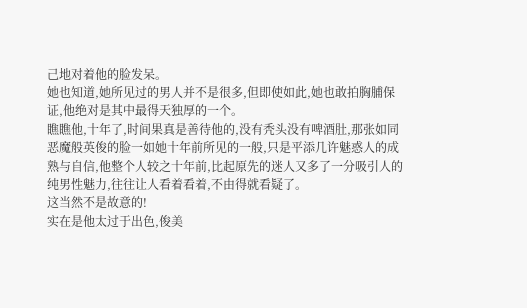己地对着他的脸发呆。
她也知道,她所见过的男人并不是很多,但即使如此,她也敢拍胸脯保证,他绝对是其中最得天独厚的一个。
瞧瞧他,十年了,时间果真是善待他的,没有秃头没有啤酒肚,那张如同恶魔般英俊的脸一如她十年前所见的一般,只是平添几许魅惑人的成熟与自信,他整个人较之十年前,比起原先的迷人又多了一分吸引人的纯男性魅力,往往让人看着看着,不由得就看疑了。
这当然不是故意的!
实在是他太过于出色,俊美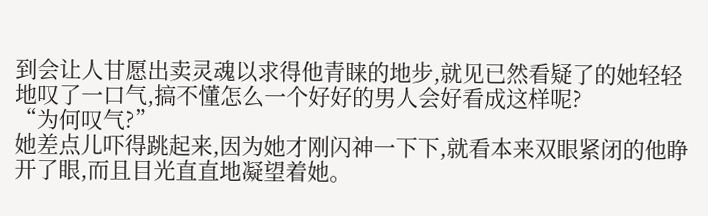到会让人甘愿出卖灵魂以求得他青睐的地步,就见已然看疑了的她轻轻地叹了一口气,搞不懂怎么一个好好的男人会好看成这样呢?
“为何叹气?”
她差点儿吓得跳起来,因为她才刚闪神一下下,就看本来双眼紧闭的他睁开了眼,而且目光直直地凝望着她。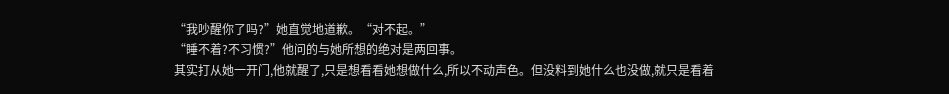“我吵醒你了吗?”她直觉地道歉。“对不起。”
“睡不着?不习惯?”他问的与她所想的绝对是两回事。
其实打从她一开门,他就醒了,只是想看看她想做什么,所以不动声色。但没料到她什么也没做,就只是看着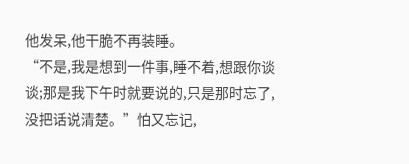他发呆,他干脆不再装睡。
“不是,我是想到一件事,睡不着,想跟你谈谈;那是我下午时就要说的,只是那时忘了,没把话说清楚。”怕又忘记,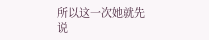所以这一次她就先说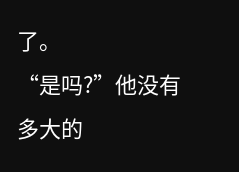了。
“是吗?”他没有多大的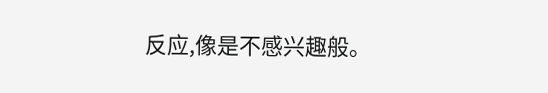反应,像是不感兴趣般。